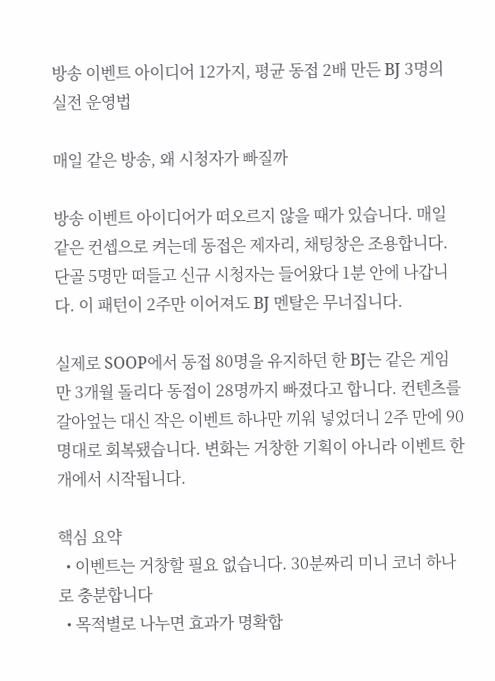방송 이벤트 아이디어 12가지, 평균 동접 2배 만든 BJ 3명의 실전 운영법

매일 같은 방송, 왜 시청자가 빠질까

방송 이벤트 아이디어가 떠오르지 않을 때가 있습니다. 매일 같은 컨셉으로 켜는데 동접은 제자리, 채팅창은 조용합니다. 단골 5명만 떠들고 신규 시청자는 들어왔다 1분 안에 나갑니다. 이 패턴이 2주만 이어져도 BJ 멘탈은 무너집니다.

실제로 SOOP에서 동접 80명을 유지하던 한 BJ는 같은 게임만 3개월 돌리다 동접이 28명까지 빠졌다고 합니다. 컨텐츠를 갈아엎는 대신 작은 이벤트 하나만 끼워 넣었더니 2주 만에 90명대로 회복됐습니다. 변화는 거창한 기획이 아니라 이벤트 한 개에서 시작됩니다.

핵심 요약
  • 이벤트는 거창할 필요 없습니다. 30분짜리 미니 코너 하나로 충분합니다
  • 목적별로 나누면 효과가 명확합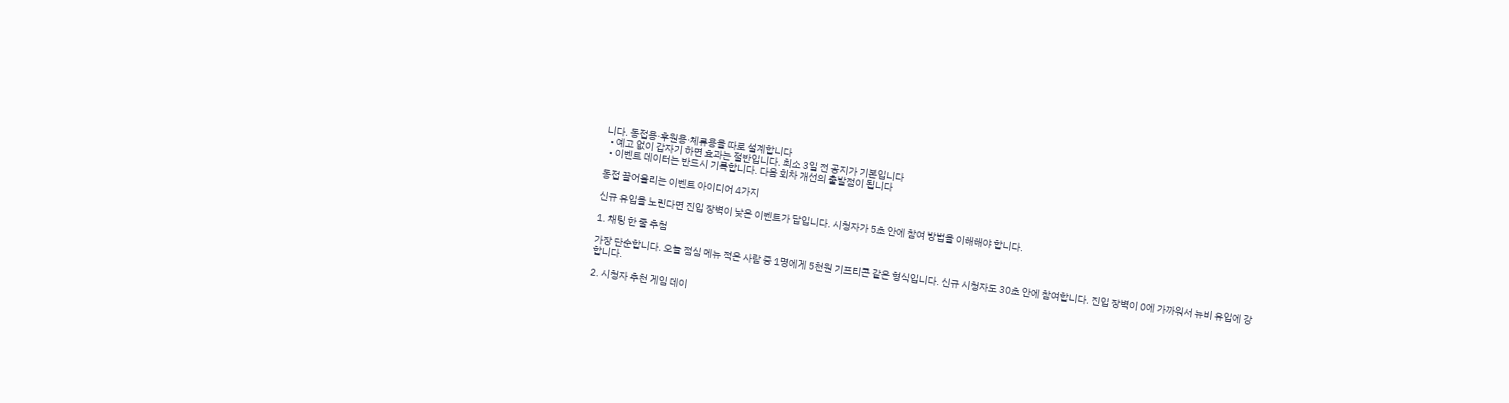니다. 동접용·후원용·체류용을 따로 설계합니다
  • 예고 없이 갑자기 하면 효과는 절반입니다. 최소 3일 전 공지가 기본입니다
  • 이벤트 데이터는 반드시 기록합니다. 다음 회차 개선의 출발점이 됩니다

동접 끌어올리는 이벤트 아이디어 4가지

신규 유입을 노린다면 진입 장벽이 낮은 이벤트가 답입니다. 시청자가 5초 안에 참여 방법을 이해해야 합니다.

1. 채팅 한 줄 추첨

가장 단순합니다. 오늘 점심 메뉴 적은 사람 중 1명에게 5천원 기프티콘 같은 형식입니다. 신규 시청자도 30초 안에 참여합니다. 진입 장벽이 0에 가까워서 뉴비 유입에 강합니다.

2. 시청자 추천 게임 데이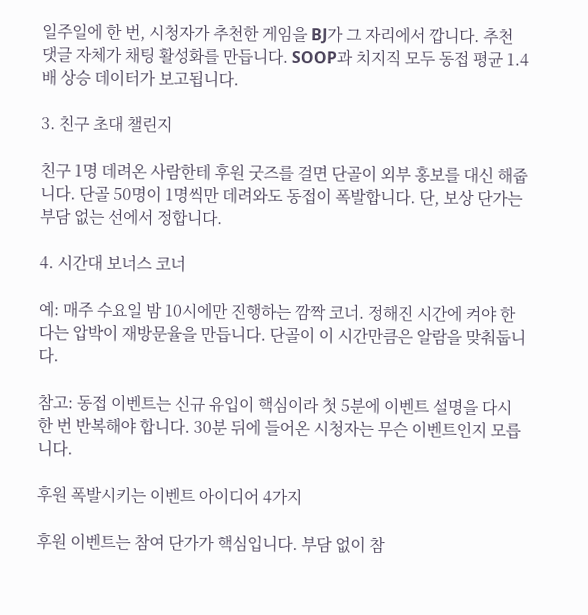일주일에 한 번, 시청자가 추천한 게임을 BJ가 그 자리에서 깝니다. 추천 댓글 자체가 채팅 활성화를 만듭니다. SOOP과 치지직 모두 동접 평균 1.4배 상승 데이터가 보고됩니다.

3. 친구 초대 챌린지

친구 1명 데려온 사람한테 후원 굿즈를 걸면 단골이 외부 홍보를 대신 해줍니다. 단골 50명이 1명씩만 데려와도 동접이 폭발합니다. 단, 보상 단가는 부담 없는 선에서 정합니다.

4. 시간대 보너스 코너

예: 매주 수요일 밤 10시에만 진행하는 깜짝 코너. 정해진 시간에 켜야 한다는 압박이 재방문율을 만듭니다. 단골이 이 시간만큼은 알람을 맞춰둡니다.

참고: 동접 이벤트는 신규 유입이 핵심이라 첫 5분에 이벤트 설명을 다시 한 번 반복해야 합니다. 30분 뒤에 들어온 시청자는 무슨 이벤트인지 모릅니다.

후원 폭발시키는 이벤트 아이디어 4가지

후원 이벤트는 참여 단가가 핵심입니다. 부담 없이 참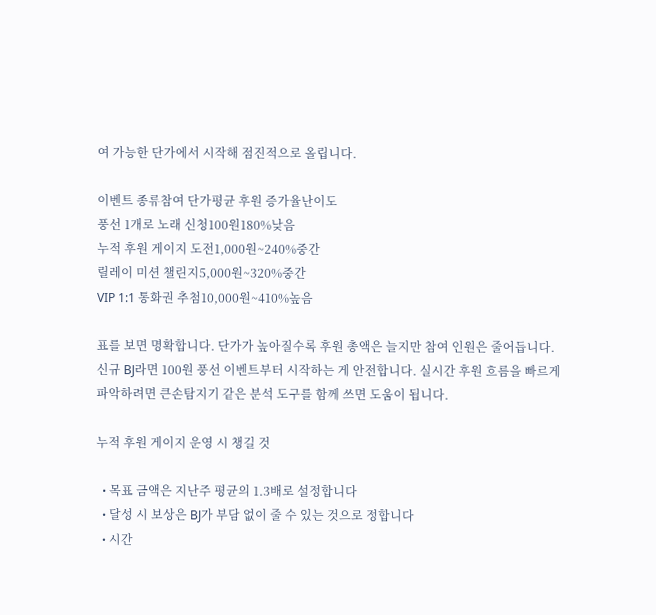여 가능한 단가에서 시작해 점진적으로 올립니다.

이벤트 종류참여 단가평균 후원 증가율난이도
풍선 1개로 노래 신청100원180%낮음
누적 후원 게이지 도전1,000원~240%중간
릴레이 미션 챌린지5,000원~320%중간
VIP 1:1 통화권 추첨10,000원~410%높음

표를 보면 명확합니다. 단가가 높아질수록 후원 총액은 늘지만 참여 인원은 줄어듭니다. 신규 BJ라면 100원 풍선 이벤트부터 시작하는 게 안전합니다. 실시간 후원 흐름을 빠르게 파악하려면 큰손탐지기 같은 분석 도구를 함께 쓰면 도움이 됩니다.

누적 후원 게이지 운영 시 챙길 것

  • 목표 금액은 지난주 평균의 1.3배로 설정합니다
  • 달성 시 보상은 BJ가 부담 없이 줄 수 있는 것으로 정합니다
  • 시간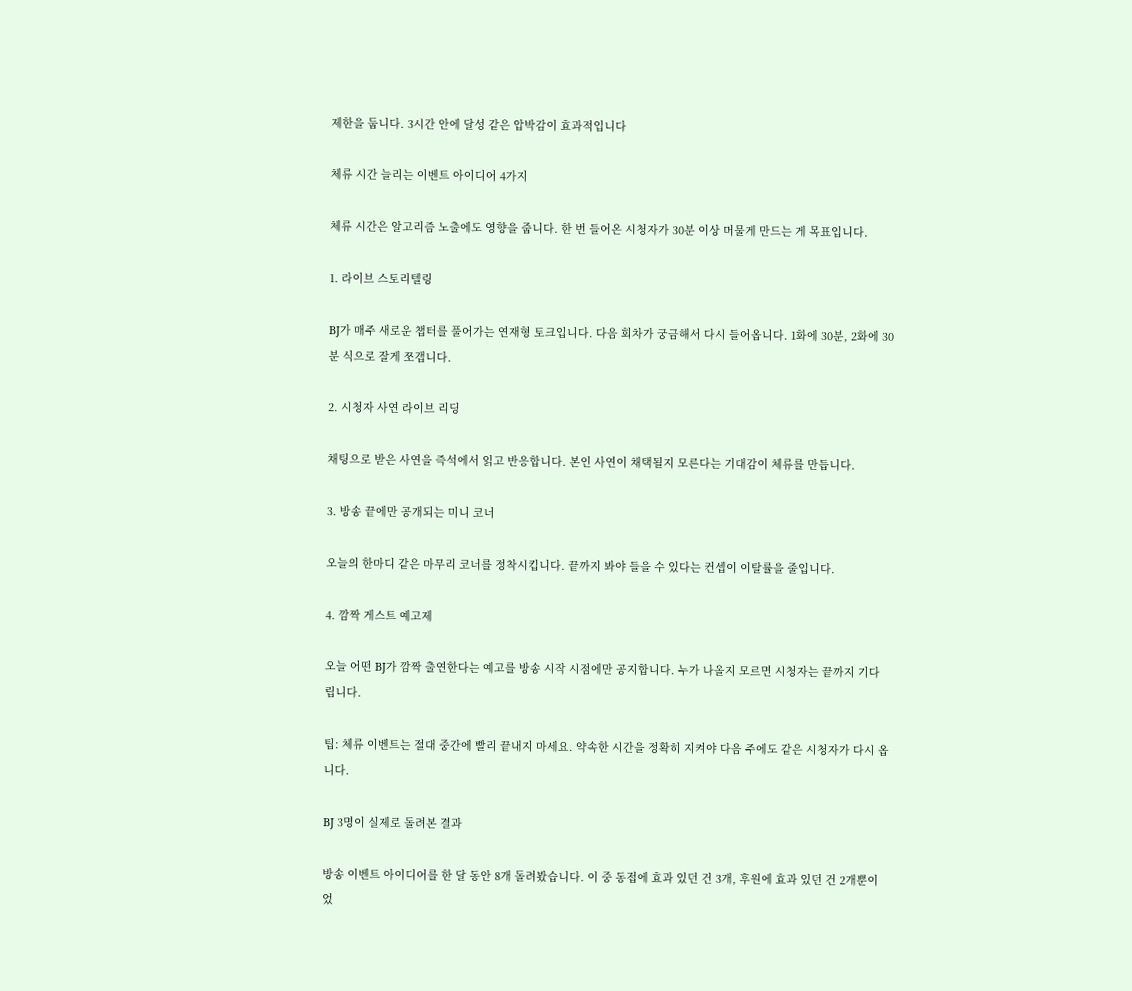제한을 둡니다. 3시간 안에 달성 같은 압박감이 효과적입니다

체류 시간 늘리는 이벤트 아이디어 4가지

체류 시간은 알고리즘 노출에도 영향을 줍니다. 한 번 들어온 시청자가 30분 이상 머물게 만드는 게 목표입니다.

1. 라이브 스토리텔링

BJ가 매주 새로운 챕터를 풀어가는 연재형 토크입니다. 다음 회차가 궁금해서 다시 들어옵니다. 1화에 30분, 2화에 30분 식으로 잘게 쪼갭니다.

2. 시청자 사연 라이브 리딩

채팅으로 받은 사연을 즉석에서 읽고 반응합니다. 본인 사연이 채택될지 모른다는 기대감이 체류를 만듭니다.

3. 방송 끝에만 공개되는 미니 코너

오늘의 한마디 같은 마무리 코너를 정착시킵니다. 끝까지 봐야 들을 수 있다는 컨셉이 이탈률을 줄입니다.

4. 깜짝 게스트 예고제

오늘 어떤 BJ가 깜짝 출연한다는 예고를 방송 시작 시점에만 공지합니다. 누가 나올지 모르면 시청자는 끝까지 기다립니다.

팁: 체류 이벤트는 절대 중간에 빨리 끝내지 마세요. 약속한 시간을 정확히 지켜야 다음 주에도 같은 시청자가 다시 옵니다.

BJ 3명이 실제로 돌려본 결과

방송 이벤트 아이디어를 한 달 동안 8개 돌려봤습니다. 이 중 동접에 효과 있던 건 3개, 후원에 효과 있던 건 2개뿐이었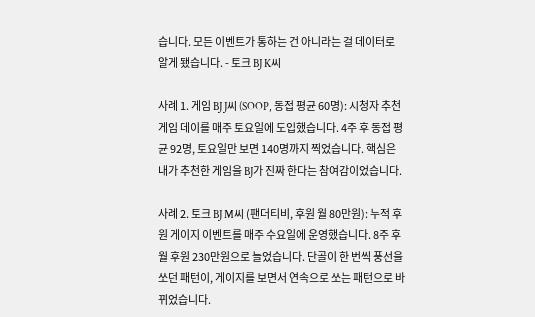습니다. 모든 이벤트가 통하는 건 아니라는 걸 데이터로 알게 됐습니다. - 토크 BJ K씨

사례 1. 게임 BJ J씨 (SOOP, 동접 평균 60명): 시청자 추천 게임 데이를 매주 토요일에 도입했습니다. 4주 후 동접 평균 92명, 토요일만 보면 140명까지 찍었습니다. 핵심은 내가 추천한 게임을 BJ가 진짜 한다는 참여감이었습니다.

사례 2. 토크 BJ M씨 (팬더티비, 후원 월 80만원): 누적 후원 게이지 이벤트를 매주 수요일에 운영했습니다. 8주 후 월 후원 230만원으로 늘었습니다. 단골이 한 번씩 풍선을 쏘던 패턴이, 게이지를 보면서 연속으로 쏘는 패턴으로 바뀌었습니다.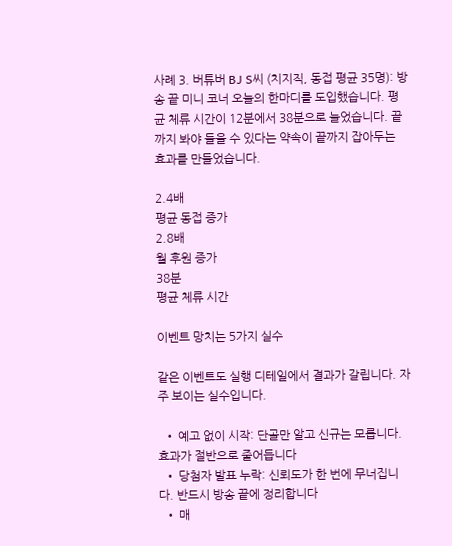사례 3. 버튜버 BJ S씨 (치지직, 동접 평균 35명): 방송 끝 미니 코너 오늘의 한마디를 도입했습니다. 평균 체류 시간이 12분에서 38분으로 늘었습니다. 끝까지 봐야 들을 수 있다는 약속이 끝까지 잡아두는 효과를 만들었습니다.

2.4배
평균 동접 증가
2.8배
월 후원 증가
38분
평균 체류 시간

이벤트 망치는 5가지 실수

같은 이벤트도 실행 디테일에서 결과가 갈립니다. 자주 보이는 실수입니다.

  • 예고 없이 시작: 단골만 알고 신규는 모릅니다. 효과가 절반으로 줄어듭니다
  • 당첨자 발표 누락: 신뢰도가 한 번에 무너집니다. 반드시 방송 끝에 정리합니다
  • 매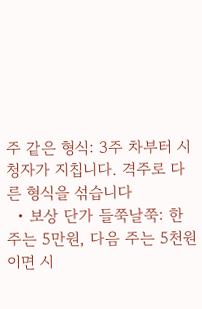주 같은 형식: 3주 차부터 시청자가 지칩니다. 격주로 다른 형식을 섞습니다
  • 보상 단가 들쭉날쭉: 한 주는 5만원, 다음 주는 5천원이면 시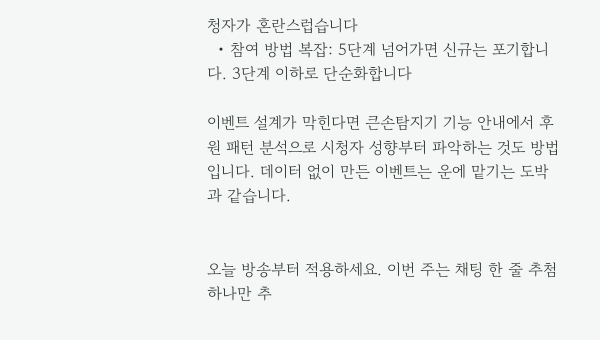청자가 혼란스럽습니다
  • 참여 방법 복잡: 5단계 넘어가면 신규는 포기합니다. 3단계 이하로 단순화합니다

이벤트 설계가 막힌다면 큰손탐지기 기능 안내에서 후원 패턴 분석으로 시청자 성향부터 파악하는 것도 방법입니다. 데이터 없이 만든 이벤트는 운에 맡기는 도박과 같습니다.


오늘 방송부터 적용하세요. 이번 주는 채팅 한 줄 추첨 하나만 추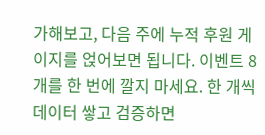가해보고, 다음 주에 누적 후원 게이지를 얹어보면 됩니다. 이벤트 8개를 한 번에 깔지 마세요. 한 개씩 데이터 쌓고 검증하면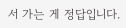서 가는 게 정답입니다.